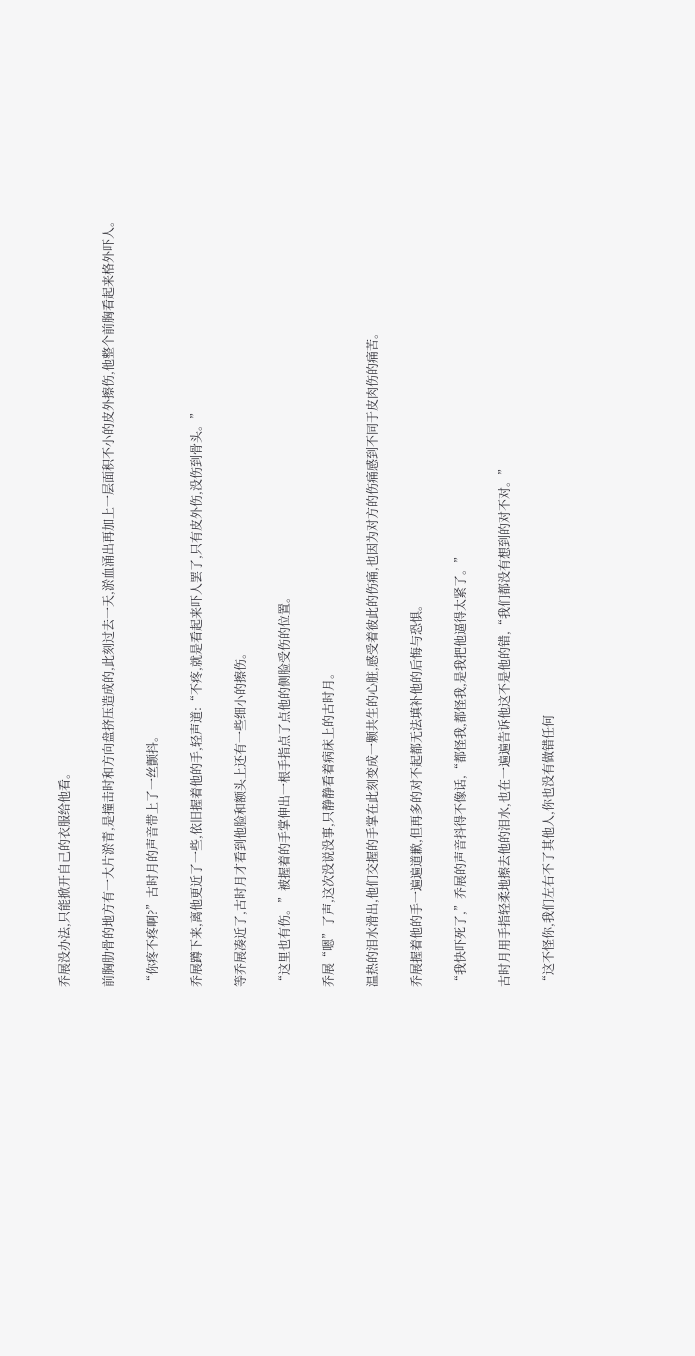乔展没办法,只能掀开自己的衣服给他看。

前胸肋骨的地方有一大片淤青,是撞击时和方向盘挤压造成的,此刻过去一天,淤血涌出再加上一层面积不小的皮外擦伤,他整个前胸看起来格外吓人。

“你疼不疼啊?”古时月的声音带上了一丝颤抖。

乔展蹲下来,离他更近了一些,依旧握着他的手,轻声道:“不疼,就是看起来吓人罢了,只有皮外伤,没伤到骨头。”

等乔展凑近了,古时月才看到他脸和额头上还有一些细小的擦伤。

“这里也有伤。”被握着的手掌伸出一根手指点了点他的侧脸受伤的位置。

乔展“嗯”了声,这次没说没事,只静静看着病床上的古时月。

温热的泪水滑出,他们交握的手掌在此刻变成一颗共生的心脏,感受着彼此的伤痛,也因为对方的伤痛感到不同于皮肉伤的痛苦。

乔展握着他的手一遍遍道歉,但再多的对不起都无法填补他的后悔与恐惧。

“我快吓死了,”乔展的声音抖得不像话,“都怪我,都怪我,是我把他逼得太紧了。”

古时月用手指轻柔地擦去他的泪水,也在一遍遍告诉他这不是他的错,“我们都没有想到的对不对。”

“这不怪你,我们左右不了其他人,你也没有做错任何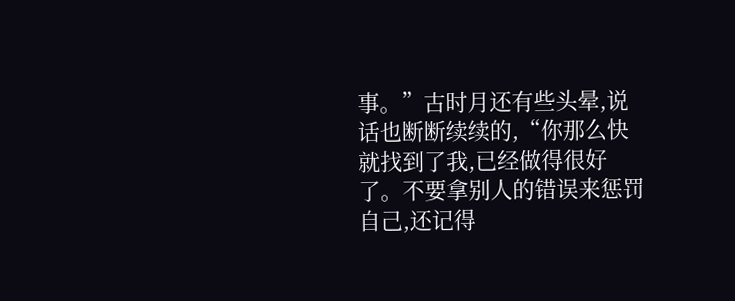事。”古时月还有些头晕,说话也断断续续的,“你那么快就找到了我,已经做得很好了。不要拿别人的错误来惩罚自己,还记得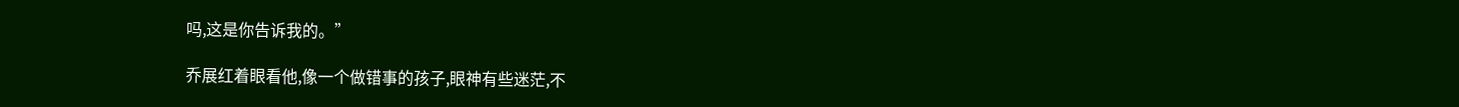吗,这是你告诉我的。”

乔展红着眼看他,像一个做错事的孩子,眼神有些迷茫,不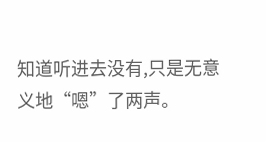知道听进去没有,只是无意义地“嗯”了两声。